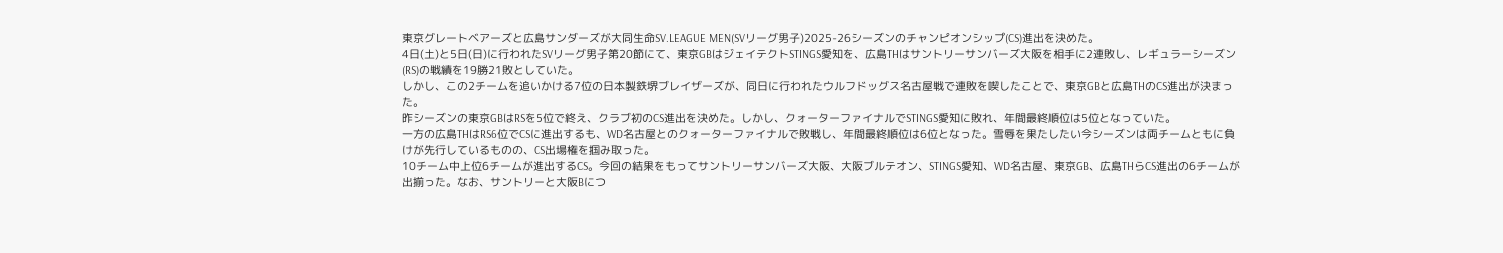東京グレートベアーズと広島サンダーズが大同生命SV.LEAGUE MEN(SVリーグ男子)2025-26シーズンのチャンピオンシップ(CS)進出を決めた。
4日(土)と5日(日)に行われたSVリーグ男子第20節にて、東京GBはジェイテクトSTINGS愛知を、広島THはサントリーサンバーズ大阪を相手に2連敗し、レギュラーシーズン(RS)の戦績を19勝21敗としていた。
しかし、この2チームを追いかける7位の日本製鉄堺ブレイザーズが、同日に行われたウルフドッグス名古屋戦で連敗を喫したことで、東京GBと広島THのCS進出が決まった。
昨シーズンの東京GBはRSを5位で終え、クラブ初のCS進出を決めた。しかし、クォーターファイナルでSTINGS愛知に敗れ、年間最終順位は5位となっていた。
一方の広島THはRS6位でCSに進出するも、WD名古屋とのクォーターファイナルで敗戦し、年間最終順位は6位となった。雪辱を果たしたい今シーズンは両チームともに負けが先行しているものの、CS出場権を掴み取った。
10チーム中上位6チームが進出するCS。今回の結果をもってサントリーサンバーズ大阪、大阪ブルテオン、STINGS愛知、WD名古屋、東京GB、広島THらCS進出の6チームが出揃った。なお、サントリーと大阪Bにつ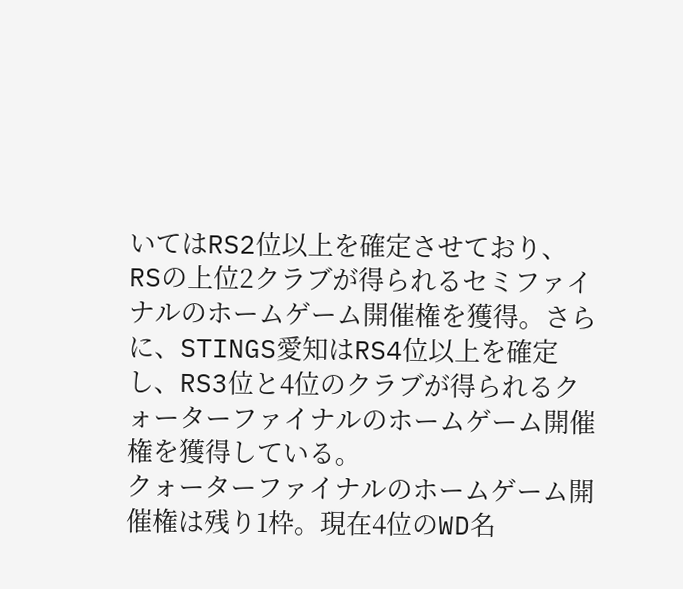いてはRS2位以上を確定させており、RSの上位2クラブが得られるセミファイナルのホームゲーム開催権を獲得。さらに、STINGS愛知はRS4位以上を確定し、RS3位と4位のクラブが得られるクォーターファイナルのホームゲーム開催権を獲得している。
クォーターファイナルのホームゲーム開催権は残り1枠。現在4位のWD名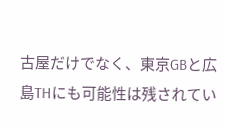古屋だけでなく、東京GBと広島THにも可能性は残されてい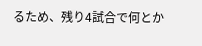るため、残り4試合で何とか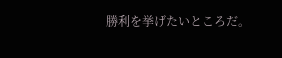勝利を挙げたいところだ。